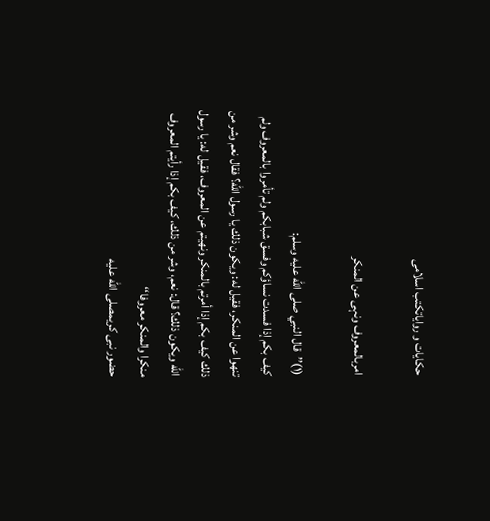حکایات و روایاتکتب اسلامی

امربالمعروف ونہی عن المنکر

(۱)’’قال النبي صلى الله عليه وسلم:
كيف بكم إذا فسدت نساؤكم وفسق شبابكم ولم تأمروا بالمعروف ولم تنهوا عن المنكر، فقيل له: ويكون ذلك يا رسول الله؟ فقال نعم وشر من ذلك كيف بكم إذا أمرتم بالمنكر ونهيتم عن المعروف، فقيل له: يا رسول الله ويكون ذلك؟ قال: نعم، وشر من ذلك، كيف بكم إذا رأيتم المعروف منكرا والمنكر معروفا‘‘
حضور نبی کریمصلى الله عليه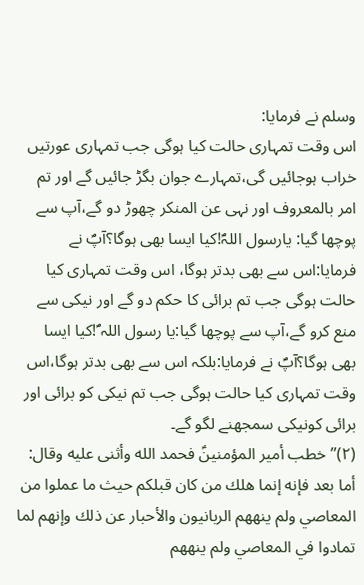وسلم نے فرمایا:
اس وقت تمہاری حالت کیا ہوگی جب تمہاری عورتیں خراب ہوجائیں گی،تمہارے جوان بگڑ جائیں گے اور تم امر بالمعروف اور نہی عن المنکر چھوڑ دو گے،آپ سے پوچھا گیا: یارسول اللہؐ!کیا ایسا بھی ہوگا؟آپؐ نے فرمایا:اس سے بھی بدتر ہوگا، اس وقت تمہاری کیا حالت ہوگی جب تم برائی کا حکم دو گے اور نیکی سے منع کرو گے،آپ سے پوچھا گیا:یا رسول اللہ ؐ!کیا ایسا بھی ہوگا؟آپؐ نے فرمایا:بلکہ اس سے بھی بدتر ہوگا،اس وقت تمہاری کیا حالت ہوگی جب تم نیکی کو برائی اور برائی کونیکی سمجھنے لگو گے۔
(۲)’’خطب أمير المؤمنينؑ فحمد الله وأثنى عليه وقال:
أما بعد فإنه إنما هلك من كان قبلكم حيث ما عملوا من المعاصي ولم ينههم الربانيون والأحبار عن ذلك وإنهم لما تمادوا في المعاصي ولم ينههم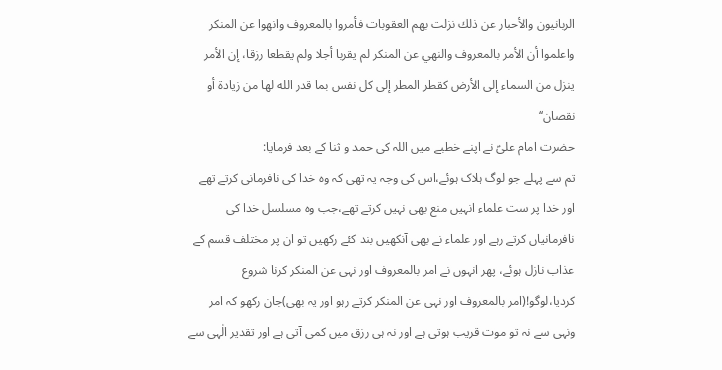الربانيون والأحبار عن ذلك نزلت بهم العقوبات فأمروا بالمعروف وانهوا عن المنكر واعلموا أن الأمر بالمعروف والنهي عن المنكر لم يقربا أجلا ولم يقطعا رزقا، إن الأمر ينزل من السماء إلى الأرض كقطر المطر إلى كل نفس بما قدر الله لها من زيادة أو نقصان‘‘
حضرت امام علیؑ نے اپنے خطبے میں اللہ کی حمد و ثنا کے بعد فرمایا:
تم سے پہلے جو لوگ ہلاک ہوئے،اس کی وجہ یہ تھی کہ وہ خدا کی نافرمانی کرتے تھے اور خدا پر ست علماء انہیں منع بھی نہیں کرتے تھے،جب وہ مسلسل خدا کی نافرمانیاں کرتے رہے اور علماء نے بھی آنکھیں بند کئے رکھیں تو ان پر مختلف قسم کے عذاب نازل ہوئے، پھر انہوں نے امر بالمعروف اور نہی عن المنکر کرنا شروع کردیا،لوگو!(امر بالمعروف اور نہی عن المنکر کرتے رہو اور یہ بھی)جان رکھو کہ امر ونہی سے نہ تو موت قریب ہوتی ہے اور نہ ہی رزق میں کمی آتی ہے اور تقدیر الٰہی سے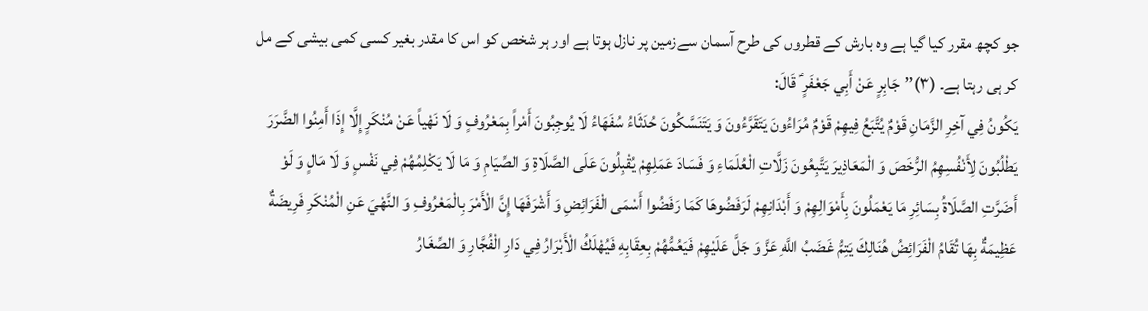جو کچھ مقرر کیا گیا ہے وہ بارش کے قطروں کی طرح آسمان سےزمین پر نازل ہوتا ہے اور ہر شخص کو اس کا مقدر بغیر کسی کمی بیشی کے مل کر ہی رہتا ہے۔ (۳)’’جَابِرٍ عَنْ أَبِي جَعْفَرٍ ؑ قَالَ:
يَكُونُ فِي آخِرِ الزَّمَانِ قَوْمٌ يُتَّبَعُ فِيهِمْ قَوْمٌ مُرَاءُونَ يَتَقَرَّءُونَ وَ يَتَنَسَّكُونَ حُدَثَاءُ سُفَهَاءُ لَا يُوجِبُونَ أَمْراً بِمَعْرُوفٍ وَ لَا نَهْياً عَنْ مُنْكَرٍ إِلَّا إِذَا أَمِنُوا الضَّرَرَ يَطْلُبُونَ لِأَنْفُسِهِمُ الرُّخَصَ وَ الْمَعَاذِيرَ يَتَّبِعُونَ زَلَّاتِ الْعُلَمَاءِ وَ فَسَادَ عَمَلِهِمْ يُقْبِلُونَ عَلَى الصَّلَاةِ وَ الصِّيَامِ وَ مَا لَا يَكْلِمُهُمْ فِي نَفْسٍ وَ لَا مَالٍ وَ لَوْ أَضَرَّتِ الصَّلَاةُ بِسَائِرِ مَا يَعْمَلُونَ بِأَمْوَالِهِمْ وَ أَبْدَانِهِمْ لَرَفَضُوهَا كَمَا رَفَضُوا أَسْمَى الْفَرَائِضِ وَ أَشْرَفَهَا إِنَّ الْأَمْرَ بِالْمَعْرُوفِ وَ النَّهْيَ عَنِ الْمُنْكَرِ فَرِيضَةٌ عَظِيمَةٌ بِهَا تُقَامُ الْفَرَائِضُ هُنَالِكَ يَتِمُّ غَضَبُ اللَّهِ عَزَّ وَ جَلَّ عَلَيْهِمْ فَيَعُمُّهُمْ بِعِقَابِهِ فَيُهْلَكُ الْأَبْرَارُ فِي دَارِ الْفُجَّارِ وَ الصِّغَارُ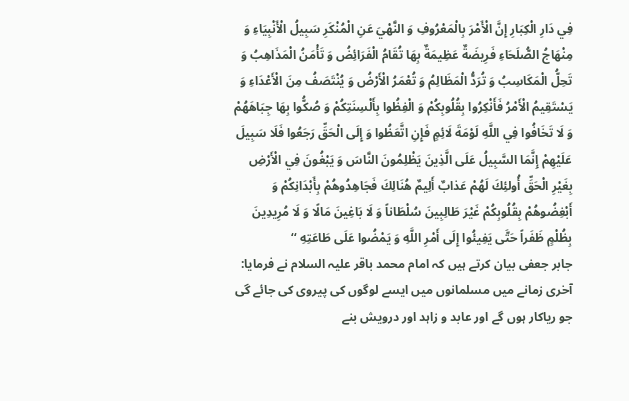فِي دَارِ الْكِبَارِ إِنَّ الْأَمْرَ بِالْمَعْرُوفِ وَ النَّهْيَ عَنِ الْمُنْكَرِ سَبِيلُ الْأَنْبِيَاءِ وَ مِنْهَاجُ الصُّلَحَاءِ فَرِيضَةٌ عَظِيمَةٌ بِهَا تُقَامُ الْفَرَائِضُ وَ تَأْمَنُ الْمَذَاهِبُ وَ تَحِلُّ الْمَكَاسِبُ وَ تُرَدُّ الْمَظَالِمُ وَ تُعْمَرُ الْأَرْضُ وَ يُنْتَصَفُ مِنَ الْأَعْدَاءِ وَ يَسْتَقِيمُ الْأَمْرُ فَأَنْكِرُوا بِقُلُوبِكُمْ وَ الْفِظُوا بِأَلْسِنَتِكُمْ وَ صُكُّوا بِهَا جِبَاهَهُمْ وَ لَا تَخَافُوا فِي اللَّهِ لَوْمَةَ لَائِمٍ فَإِنِ اتَّعَظُوا وَ إِلَى الْحَقِّ رَجَعُوا فَلَا سَبِيلَ عَلَيْهِمْ إِنَّمَا السَّبِيلُ عَلَى الَّذِينَ يَظْلِمُونَ النَّاسَ وَ يَبْغُونَ فِي الْأَرْضِ بِغَيْرِ الْحَقِّ أُولئِكَ لَهُمْ عَذابٌ أَلِيمٌ هُنَالِكَ فَجَاهِدُوهُمْ بِأَبْدَانِكُمْ وَ أَبْغِضُوهُمْ بِقُلُوبِكُمْ غَيْرَ طَالِبِينَ سُلْطَاناً وَ لَا بَاغِينَ مَالًا وَ لَا مُرِيدِينَ بِظُلْمٍ ظَفَراً حَتَّى يَفِيئُوا إِلَى أَمْرِ اللَّهِ وَ يَمْضُوا عَلَى طَاعَتِهِ ‘‘
جابر جعفی بیان کرتے ہیں کہ امام محمد باقر علیہ السلام نے فرمایا:
آخری زمانے میں مسلمانوں میں ایسے لوگوں کی پیروی کی جائے گی جو ریاکار ہوں گے اور عابد و زاہد اور درویش بنے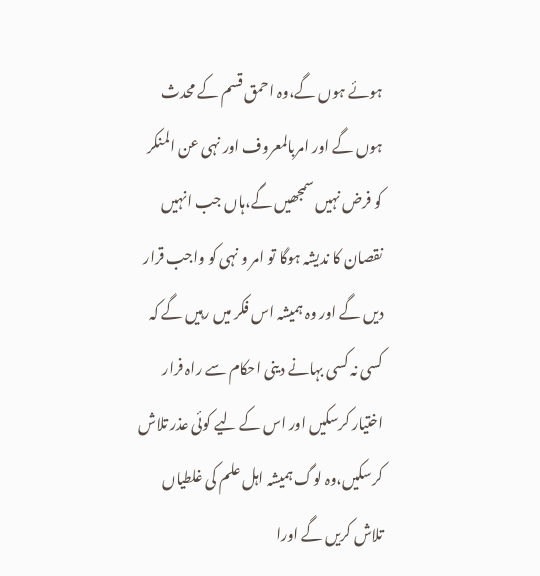ہوئے ہوں گے،وہ احمق قسم کے محدث ہوں گے اور امربالمعروف اور نہی عن المنکر کو فرض نہیں سمجھیں گے،ہاں جب انہیں نقصان کا ندیشہ ہوگا تو امر و نہی کو واجب قرار دیں گے اور وہ ہمیشہ اس فکر میں رہیں گے کہ کسی نہ کسی بہانے دینی احکام سے راہ فرار اختیار کرسکیں اور اس کے لیے کوئی عذر تلاش کرسکیں،وہ لوگ ہمیشہ اہل علم کی غلطیاں تلاش کریں گے اورا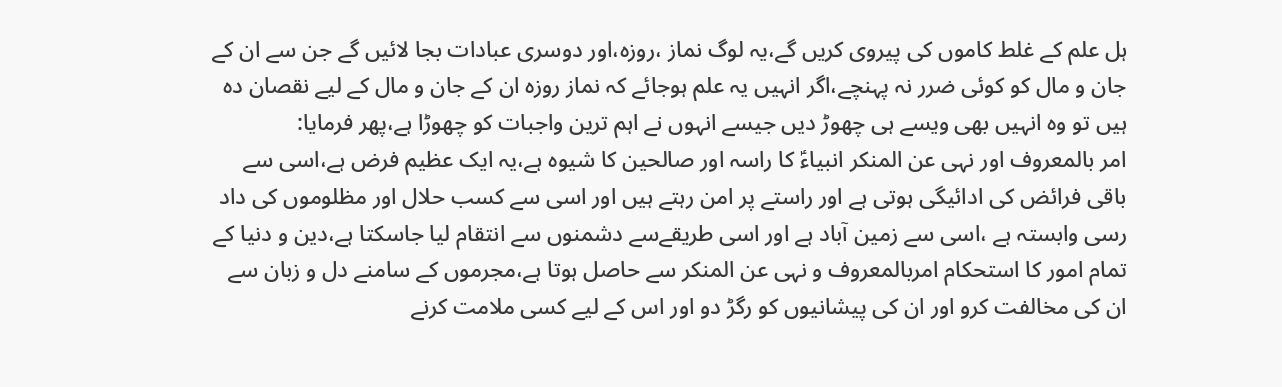ہل علم کے غلط کاموں کی پیروی کریں گے،یہ لوگ نماز ،روزہ،اور دوسری عبادات بجا لائیں گے جن سے ان کے جان و مال کو کوئی ضرر نہ پہنچے،اگر انہیں یہ علم ہوجائے کہ نماز روزہ ان کے جان و مال کے لیے نقصان دہ ہیں تو وہ انہیں بھی ویسے ہی چھوڑ دیں جیسے انہوں نے اہم ترین واجبات کو چھوڑا ہے،پھر فرمایا:
امر بالمعروف اور نہی عن المنکر انبیاءؑ کا راسہ اور صالحین کا شیوہ ہے،یہ ایک عظیم فرض ہے،اسی سے باقی فرائض کی ادائیگی ہوتی ہے اور راستے پر امن رہتے ہیں اور اسی سے کسب حلال اور مظلوموں کی داد رسی وابستہ ہے ،اسی سے زمین آباد ہے اور اسی طریقےسے دشمنوں سے انتقام لیا جاسکتا ہے،دین و دنیا کے تمام امور کا استحکام امربالمعروف و نہی عن المنکر سے حاصل ہوتا ہے،مجرموں کے سامنے دل و زبان سے ان کی مخالفت کرو اور ان کی پیشانیوں کو رگڑ دو اور اس کے لیے کسی ملامت کرنے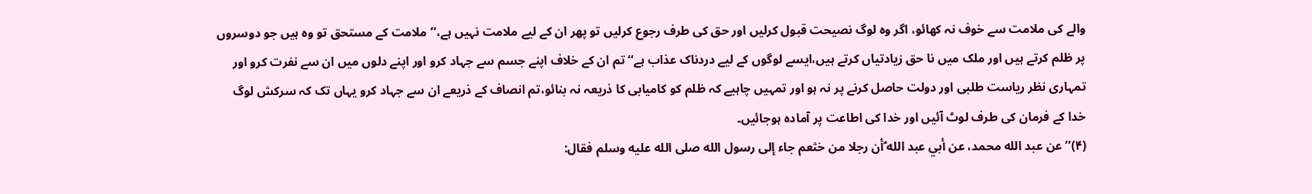والے کی ملامت سے خوف نہ کھائو، اگر وہ لوگ نصیحت قبول کرلیں اور حق کی طرف رجوع کرلیں تو پھر ان کے لیے ملامت نہیں ہے،’’ملامت کے مستحق تو وہ ہیں جو دوسروں پر ظلم کرتے ہیں اور ملک میں نا حق زیادتیاں کرتے ہیں،ایسے لوگوں کے لیے دردناک عذاب ہے‘‘ تم ان کے خلاف اپنے جسم سے جہاد کرو اور اپنے دلوں میں ان سے نفرت کرو اور تمہاری نظر ریاست طلبی اور دولت حاصل کرنے پر نہ ہو اور تمہیں چاہیے کہ ظلم کو کامیابی کا ذریعہ نہ بنائو،تم انصاف کے ذریعے ان سے جہاد کرو یہاں تک کہ سرکش لوگ خدا کے فرمان کی طرف لوٹ آئیں اور خدا کی اطاعت پر آمادہ ہوجائیں۔
(۴)’’عن عبد الله محمد، عن أبي عبد الله ؑأن رجلا من خثعم جاء إلى رسول الله صلى الله عليه وسلم فقال: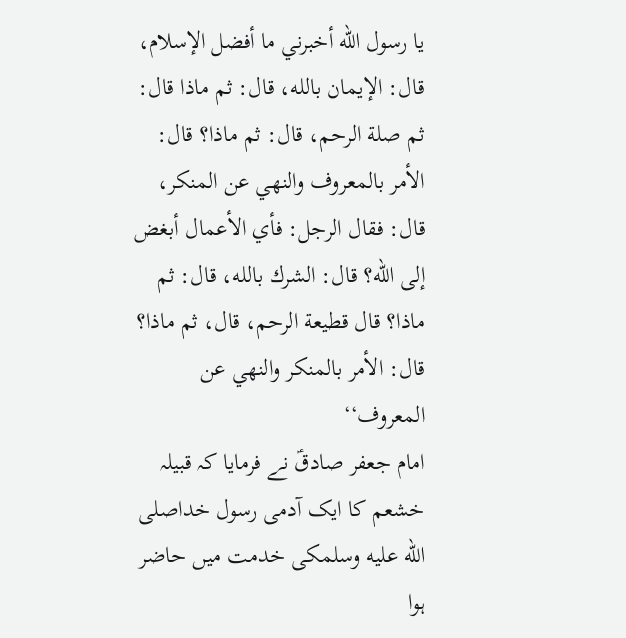يا رسول الله أخبرني ما أفضل الإسلام، قال: الإيمان بالله، قال: ثم ماذا قال: ثم صلة الرحم، قال: ثم ماذا؟ قال: الأمر بالمعروف والنهي عن المنكر، قال: فقال الرجل: فأي الأعمال أبغض إلى الله؟ قال: الشرك بالله، قال: ثم ماذا؟ قال قطيعة الرحم، قال، ثم ماذا؟ قال: الأمر بالمنكر والنهي عن المعروف‘‘
امام جعفر صادقؑ نے فرمایا کہ قبیلہ خشعم کا ایک آدمی رسول خداصلى الله عليه وسلمکی خدمت میں حاضر ہوا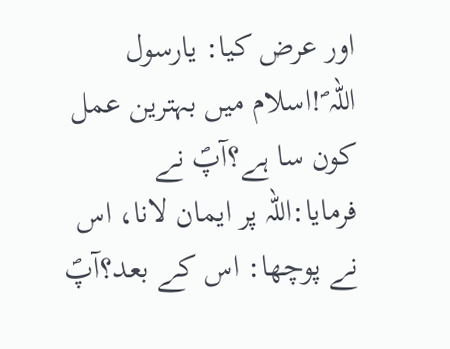اور عرض کیا: یارسول اللہ ؐ!اسلام میں بہترین عمل کون سا ہے؟آپؐ نے فرمایا:اللہ پر ایمان لانا، اس نے پوچھا: اس کے بعد؟آپؐ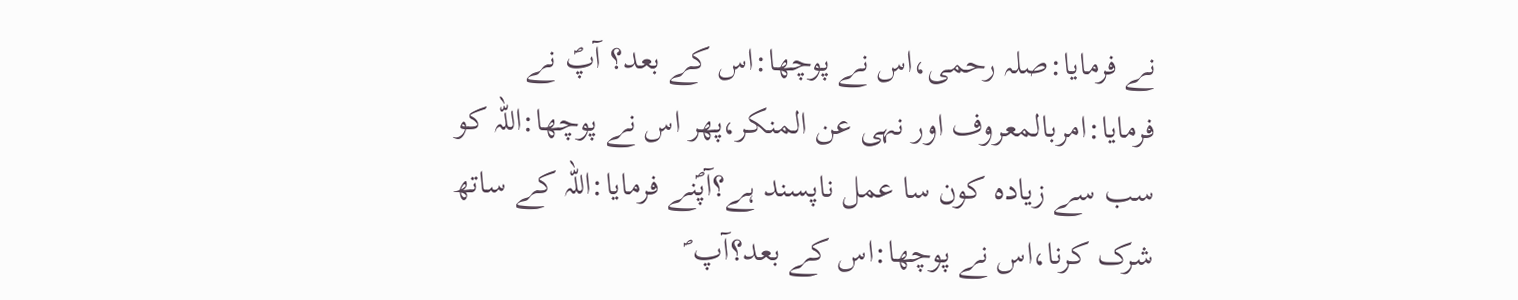نے فرمایا:صلہ رحمی،اس نے پوچھا:اس کے بعد؟ آپؐ نے فرمایا:امربالمعروف اور نہی عن المنکر،پھر اس نے پوچھا:اللہ کو سب سے زیادہ کون سا عمل ناپسند ہے؟آپؐنے فرمایا:اللہ کے ساتھ شرک کرنا،اس نے پوچھا:اس کے بعد؟آپ ؐ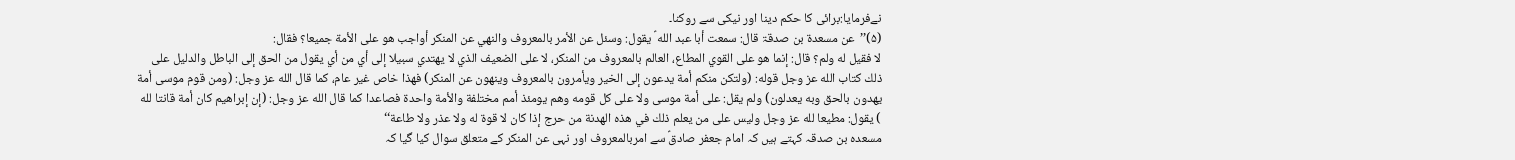نےفرمایا:برائی کا حکم دینا اور نیکی سے روکنا۔
(۵)’’عن مسعدۃ بن صدقۃ قال: سمعت أبا عبد الله ؑ يقول: وسئل عن الأمر بالمعروف والنهي عن المنكر أواجب هو على الأمة جميعا؟ فقال:
لا فقيل له ولم؟ قال: إنما هو على القوي المطاع، العالم بالمعروف من المنكر، لا على الضعيف الذي لا يهتدي سبيلا إلى أي من أي يقول من الحق إلى الباطل والدليل على ذلك كتاب الله عز وجل قوله: (ولتكن منكم أمة يدعون إلى الخير ويأمرون بالمعروف وينهون عن المنكر) فهذا خاص غير عام، كما قال الله عز وجل: (ومن قوم موسى أمة يهدون بالحق وبه يعدلون) ولم يقل: على أمة موسى ولا على كل قومه وهم يومئذ أمم مختلفة والأمة واحدة فصاعدا كما قال الله عز وجل: (إن إبراهيم كان أمة قانتا لله ) يقول: مطيعا لله عز وجل وليس على من يعلم ذلك في هذه الهدنة من حرج إذا كان لا قوة له ولا عذر ولا طاعة‘‘
مسعدہ بن صدقہ کہتے ہیں کہ امام جعفر صادقؑ سے امربالمعروف اور نہی عن المنکر کے متعلق سوال کیا گیا کہ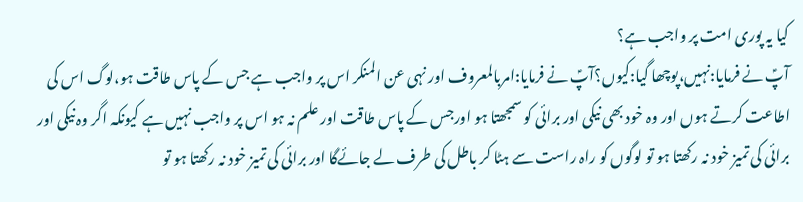کیا یہ پوری امت پر واجب ہے؟
آپؑ نے فرمایا:نہیں،پوچھا گیا:کیوں؟آپؑ نے فرمایا:امربالمعروف اور نہی عن المنکر اس پر واجب ہے جس کے پاس طاقت ہو،لوگ اس کی اطاعت کرتے ہوں اور وہ خود بھی نیکی اور برائی کو سمجھتا ہو اورجس کے پاس طاقت اور علم نہ ہو اس پر واجب نہیں ہے کیونکہ اگر وہ نیکی اور برائی کی تمیز خود نہ رکھتا ہو تو لوگوں کو راہ راست سے ہٹا کر باطل کی طرف لے جائےگا اور برائی کی تمیز خود نہ رکھتا ہو تو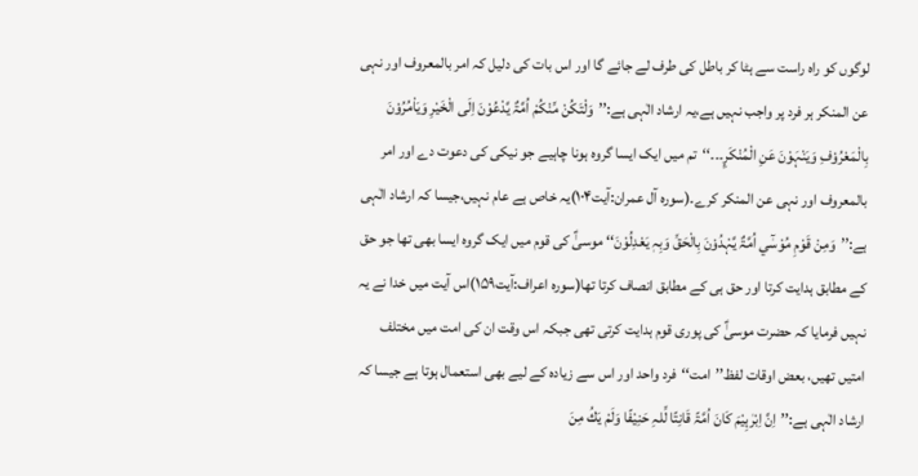لوگوں کو راہ راست سے ہٹا کر باطل کی طرف لے جائے گا اور اس بات کی دلیل کہ امر بالمعروف اور نہی عن المنکر ہر فرد پر واجب نہیں ہے،یہ ارشاد الٰہی ہے:’’وَلْتَكُنْ مِّنْكُمْ اُمَّۃٌ يَّدْعُوْنَ اِلَى الْخَيْرِ وَيَاْمُرُوْنَ بِالْمَعْرُوْفِ وَيَنْہَوْنَ عَنِ الْمُنْكَرِۭ۔۔۔‘‘تم میں ایک ایسا گروہ ہونا چاہیے جو نیکی کی دعوت دے اور امر بالمعروف اور نہی عن المنکر کرے۔(سورہ آل عمران:آیت۱۰۴)یہ خاص ہے عام نہیں،جیسا کہ ارشاد الٰہی ہے:’’وَمِنْ قَوْمِ مُوْسٰٓي اُمَّۃٌ يَّہْدُوْنَ بِالْحَقِّ وَبِہٖ يَعْدِلُوْنَ‘‘ موسیٰؑ کی قوم میں ایک گروہ ایسا بھی تھا جو حق کے مطابق ہدایت کرتا اور حق ہی کے مطابق انصاف کرتا تھا(سورہ اعراف:آیت۱۵۹)اس آیت میں خدا نے یہ نہیں فرمایا کہ حضرت موسیٰؑ کی پوری قوم ہدایت کرتی تھی جبکہ اس وقت ان کی امت میں مختلف امتیں تھیں، بعض اوقات لفظ’’امت‘‘فرد واحد اور اس سے زیادہ کے لیے بھی استعمال ہوتا ہے جیسا کہ ارشاد الٰہی ہے:’’اِنَّ اِبْرٰہِيْمَ كَانَ اُمَّۃً قَانِتًا لِّلہِ حَنِيْفًا وَلَمْ يَكُ مِنَ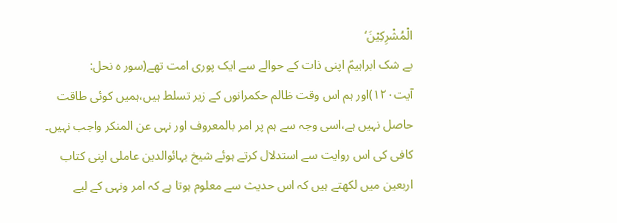الْمُشْرِكِيْنَ‘
بے شک ابراہیمؑ اپنی ذات کے حوالے سے ایک پوری امت تھے(سور ہ نحل: آیت۱۲۰)اور ہم اس وقت ظالم حکمرانوں کے زیر تسلط ہیں،ہمیں کوئی طاقت حاصل نہیں ہے،اسی وجہ سے ہم پر امر بالمعروف اور نہی عن المنکر واجب نہیں۔
کافی کی اس روایت سے استدلال کرتے ہوئے شیخ بہائوالدین عاملی اپنی کتاب اربعین میں لکھتے ہیں کہ اس حدیث سے معلوم ہوتا ہے کہ امر ونہی کے لیے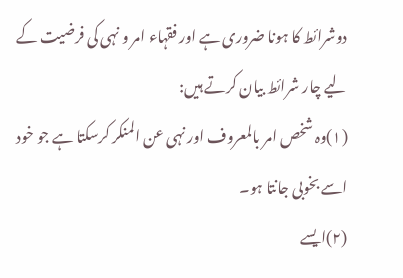دوشرائط کا ہونا ضروری ہے اور فقہاء امر و نہی کی فرضیت کے لیے چار شرائط بیان کرتے ہیں:
(۱)وہ شخص امر بالمعروف اور نہی عن المنکر کرسکتا ہے جو خود اسے بخوبی جانتا ہو۔
(۲)ایسے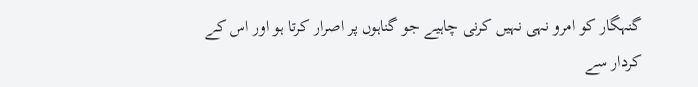گنہگار کو امرو نہی نہیں کرنی چاہیے جو گناہوں پر اصرار کرتا ہو اور اس کے کردار سے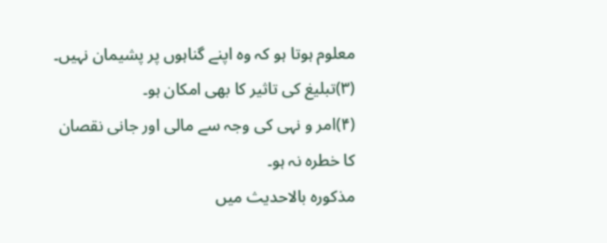معلوم ہوتا ہو کہ وہ اپنے گناہوں پر پشیمان نہیں۔
(۳)تبلیغ کی تاثیر کا بھی امکان ہو۔
(۴)امر و نہی کی وجہ سے مالی اور جانی نقصان کا خطرہ نہ ہو۔
مذکورہ بالاحدیث میں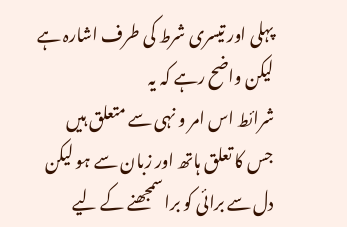پہلی اور تیسری شرط کی طرف اشارہ ہے لیکن واضح رہے کہ یہ
شرائط اس امر و نہی سے متعلق ہیں جس کا تعلق ہاتھ اور زبان سے ہو لیکن دل سے برائی کو برا سمجھنے کے لیے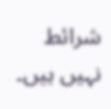شرائط نہیں ہیں۔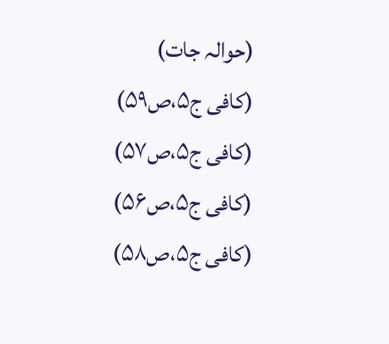(حوالہ جات)
(کافی ج۵،ص۵۹)
(کافی ج۵،ص۵۷)
(کافی ج۵،ص۵۶)
(کافی ج۵،ص۵۸)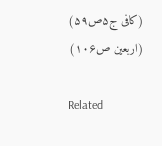(کافی ج۵ص۵۹)
(اربعین ص۱۰۶)

Related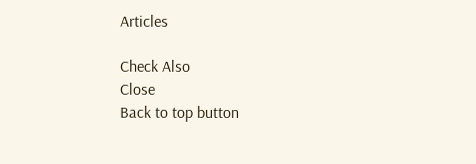Articles

Check Also
Close
Back to top button